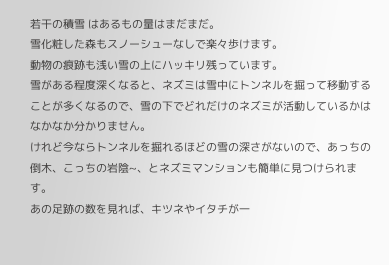若干の積雪 はあるもの量はまだまだ。
雪化粧した森もスノーシューなしで楽々歩けます。
動物の痕跡も浅い雪の上にハッキリ残っています。
雪がある程度深くなると、ネズミは雪中にトンネルを掘って移動することが多くなるので、雪の下でどれだけのネズミが活動しているかはなかなか分かりません。
けれど今ならトンネルを掘れるほどの雪の深さがないので、あっちの倒木、こっちの岩陰~、とネズミマンションも簡単に見つけられます。
あの足跡の数を見れば、キツネやイタチが一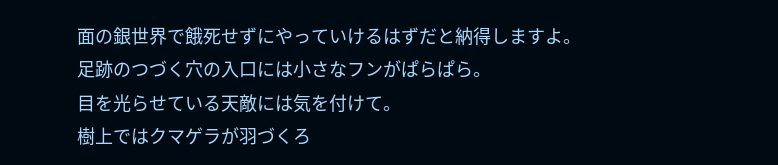面の銀世界で餓死せずにやっていけるはずだと納得しますよ。
足跡のつづく穴の入口には小さなフンがぱらぱら。
目を光らせている天敵には気を付けて。
樹上ではクマゲラが羽づくろ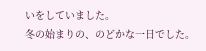いをしていました。
冬の始まりの、のどかな一日でした。